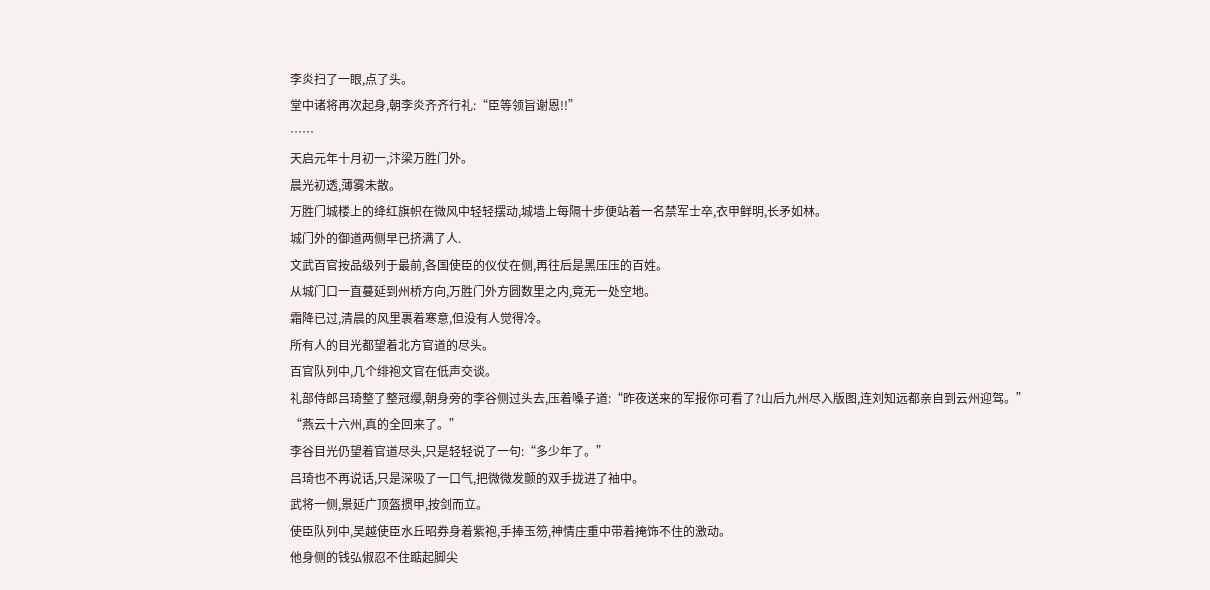李炎扫了一眼,点了头。
堂中诸将再次起身,朝李炎齐齐行礼:“臣等领旨谢恩!!”
……
天启元年十月初一,汴梁万胜门外。
晨光初透,薄雾未散。
万胜门城楼上的绛红旗帜在微风中轻轻摆动,城墙上每隔十步便站着一名禁军士卒,衣甲鲜明,长矛如林。
城门外的御道两侧早已挤满了人.
文武百官按品级列于最前,各国使臣的仪仗在侧,再往后是黑压压的百姓。
从城门口一直蔓延到州桥方向,万胜门外方圆数里之内,竟无一处空地。
霜降已过,清晨的风里裹着寒意,但没有人觉得冷。
所有人的目光都望着北方官道的尽头。
百官队列中,几个绯袍文官在低声交谈。
礼部侍郎吕琦整了整冠缨,朝身旁的李谷侧过头去,压着嗓子道:“昨夜送来的军报你可看了?山后九州尽入版图,连刘知远都亲自到云州迎驾。”
“燕云十六州,真的全回来了。”
李谷目光仍望着官道尽头,只是轻轻说了一句:“多少年了。”
吕琦也不再说话,只是深吸了一口气,把微微发颤的双手拢进了袖中。
武将一侧,景延广顶盔掼甲,按剑而立。
使臣队列中,吴越使臣水丘昭券身着紫袍,手捧玉笏,神情庄重中带着掩饰不住的激动。
他身侧的钱弘俶忍不住踮起脚尖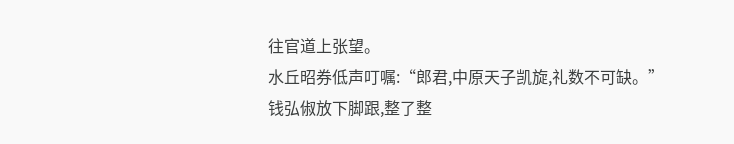往官道上张望。
水丘昭券低声叮嘱:“郎君,中原天子凯旋,礼数不可缺。”
钱弘俶放下脚跟,整了整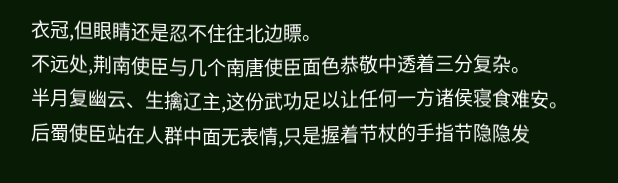衣冠,但眼睛还是忍不住往北边瞟。
不远处,荆南使臣与几个南唐使臣面色恭敬中透着三分复杂。
半月复幽云、生擒辽主,这份武功足以让任何一方诸侯寝食难安。
后蜀使臣站在人群中面无表情,只是握着节杖的手指节隐隐发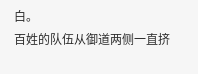白。
百姓的队伍从御道两侧一直挤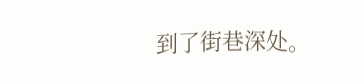到了街巷深处。